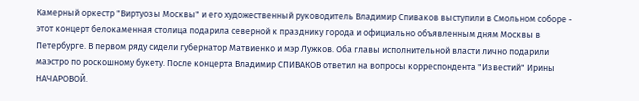Камерный оркестр "Виртуозы Москвы" и его художественный руководитель Владимир Спиваков выступили в Смольном соборе - этот концерт белокаменная столица подарила северной к празднику города и официально объявленным дням Москвы в Петербурге. В первом ряду сидели губернатор Матвиенко и мэр Лужков. Оба главы исполнительной власти лично подарили маэстро по роскошному букету. После концерта Владимир СПИВАКОВ ответил на вопросы корреспондента "Известий" Ирины НАЧАРОВОЙ.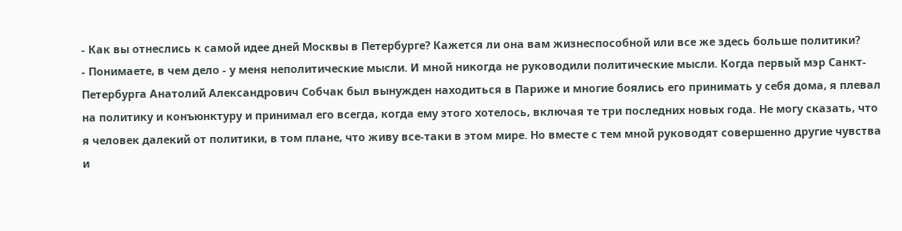- Как вы отнеслись к самой идее дней Москвы в Петербурге? Кажется ли она вам жизнеспособной или все же здесь больше политики?
- Понимаете, в чем дело - у меня неполитические мысли. И мной никогда не руководили политические мысли. Когда первый мэр Санкт-Петербурга Анатолий Александрович Собчак был вынужден находиться в Париже и многие боялись его принимать у себя дома, я плевал на политику и конъюнктуру и принимал его всегда, когда ему этого хотелось, включая те три последних новых года. Не могу сказать, что я человек далекий от политики, в том плане, что живу все-таки в этом мире. Но вместе с тем мной руководят совершенно другие чувства и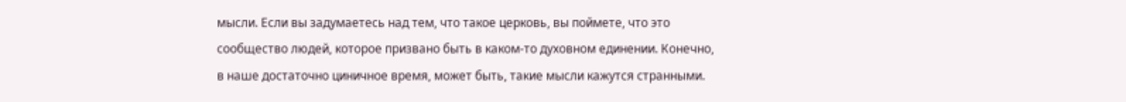мысли. Если вы задумаетесь над тем, что такое церковь, вы поймете, что это сообщество людей, которое призвано быть в каком-то духовном единении. Конечно, в наше достаточно циничное время, может быть, такие мысли кажутся странными.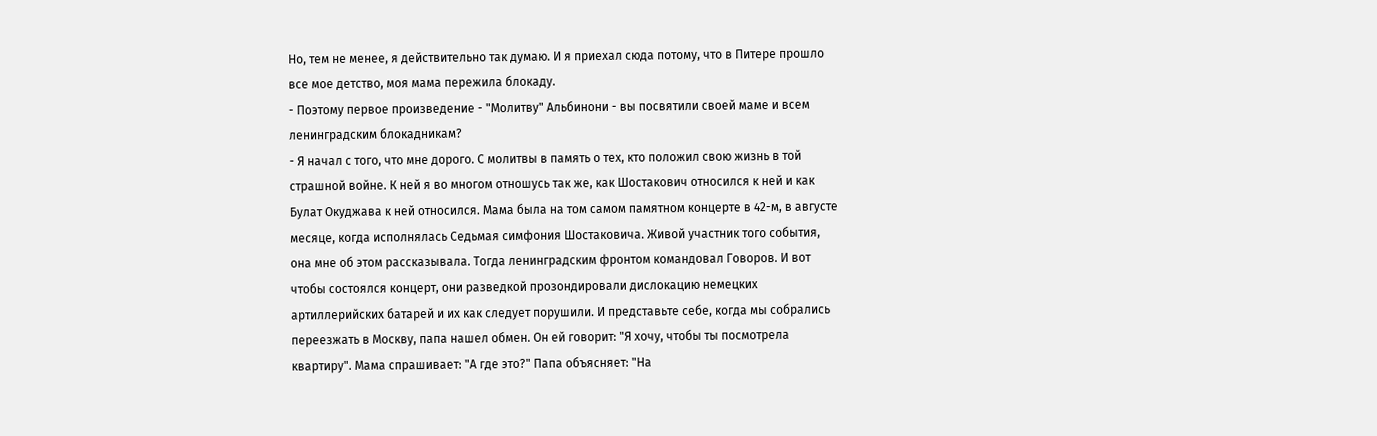Но, тем не менее, я действительно так думаю. И я приехал сюда потому, что в Питере прошло все мое детство, моя мама пережила блокаду.
- Поэтому первое произведение - "Молитву" Альбинони - вы посвятили своей маме и всем ленинградским блокадникам?
- Я начал с того, что мне дорого. С молитвы в память о тех, кто положил свою жизнь в той страшной войне. К ней я во многом отношусь так же, как Шостакович относился к ней и как Булат Окуджава к ней относился. Мама была на том самом памятном концерте в 42-м, в августе месяце, когда исполнялась Седьмая симфония Шостаковича. Живой участник того события, она мне об этом рассказывала. Тогда ленинградским фронтом командовал Говоров. И вот чтобы состоялся концерт, они разведкой прозондировали дислокацию немецких артиллерийских батарей и их как следует порушили. И представьте себе, когда мы собрались переезжать в Москву, папа нашел обмен. Он ей говорит: "Я хочу, чтобы ты посмотрела квартиру". Мама спрашивает: "А где это?" Папа объясняет: "На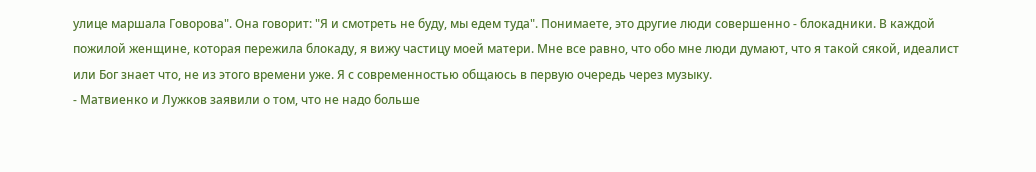улице маршала Говорова". Она говорит: "Я и смотреть не буду, мы едем туда". Понимаете, это другие люди совершенно - блокадники. В каждой пожилой женщине, которая пережила блокаду, я вижу частицу моей матери. Мне все равно, что обо мне люди думают, что я такой сякой, идеалист или Бог знает что, не из этого времени уже. Я с современностью общаюсь в первую очередь через музыку.
- Матвиенко и Лужков заявили о том, что не надо больше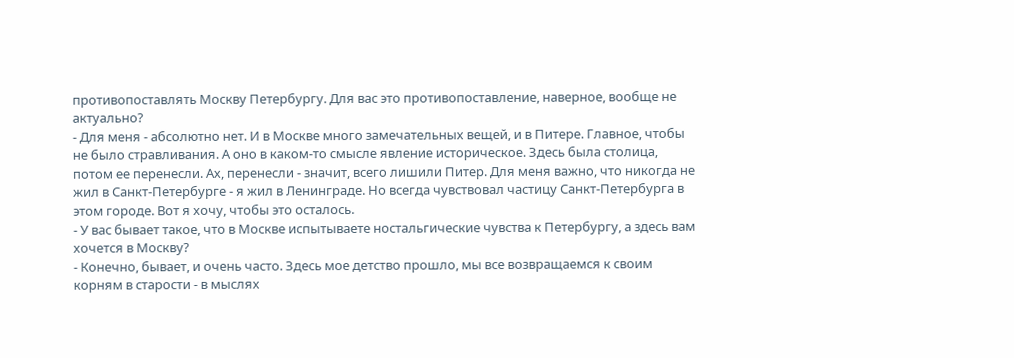противопоставлять Москву Петербургу. Для вас это противопоставление, наверное, вообще не актуально?
- Для меня - абсолютно нет. И в Москве много замечательных вещей, и в Питере. Главное, чтобы не было стравливания. А оно в каком-то смысле явление историческое. Здесь была столица, потом ее перенесли. Ах, перенесли - значит, всего лишили Питер. Для меня важно, что никогда не жил в Санкт-Петербурге - я жил в Ленинграде. Но всегда чувствовал частицу Санкт-Петербурга в этом городе. Вот я хочу, чтобы это осталось.
- У вас бывает такое, что в Москве испытываете ностальгические чувства к Петербургу, а здесь вам хочется в Москву?
- Конечно, бывает, и очень часто. Здесь мое детство прошло, мы все возвращаемся к своим корням в старости - в мыслях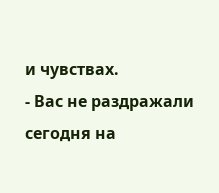и чувствах.
- Вас не раздражали сегодня на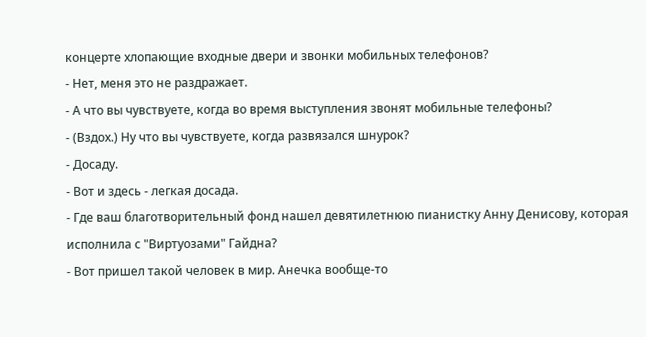концерте хлопающие входные двери и звонки мобильных телефонов?
- Нет, меня это не раздражает.
- А что вы чувствуете, когда во время выступления звонят мобильные телефоны?
- (Вздох.) Ну что вы чувствуете, когда развязался шнурок?
- Досаду.
- Вот и здесь - легкая досада.
- Где ваш благотворительный фонд нашел девятилетнюю пианистку Анну Денисову, которая исполнила с "Виртуозами" Гайдна?
- Вот пришел такой человек в мир. Анечка вообще-то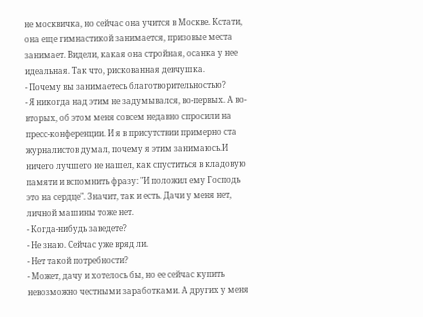не москвичка, но сейчас она учится в Москве. Кстати, она еще гимнастикой занимается, призовые места занимает. Видели, какая она стройная, осанка у нее идеальная. Так что, рискованная девчушка.
- Почему вы занимаетесь благотворительностью?
- Я никогда над этим не задумывался, во-первых. А во-вторых, об этом меня совсем недавно спросили на пресс-конференции. И я в присутствии примерно ста журналистов думал, почему я этим занимаюсь.И ничего лучшего не нашел, как спуститься в кладовую памяти и вспомнить фразу: "И положил ему Господь это на сердце". Значит, так и есть. Дачи у меня нет, личной машины тоже нет.
- Когда-нибудь заведете?
- Не знаю. Сейчас уже вряд ли.
- Нет такой потребности?
- Может, дачу и хотелось бы, но ее сейчас купить невозможно честными заработками. А других у меня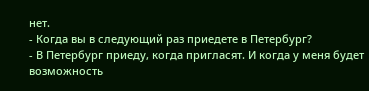нет.
- Когда вы в следующий раз приедете в Петербург?
- В Петербург приеду, когда пригласят. И когда у меня будет возможность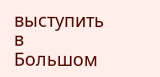выступить в Большом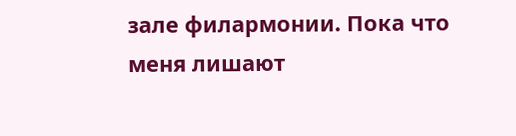зале филармонии. Пока что меня лишают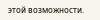этой возможности.